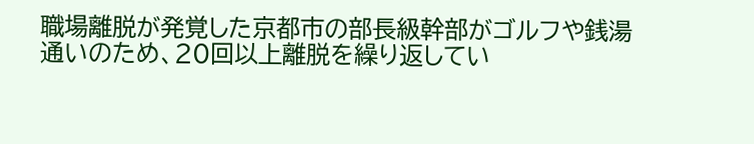職場離脱が発覚した京都市の部長級幹部がゴルフや銭湯通いのため、20回以上離脱を繰り返してい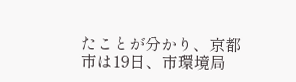たことが分かり、京都市は19日、市環境局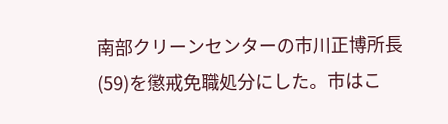南部クリーンセンターの市川正博所長(59)を懲戒免職処分にした。市はこ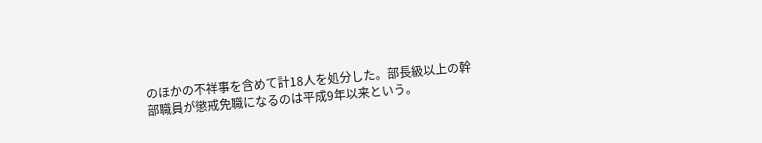のほかの不祥事を含めて計18人を処分した。部長級以上の幹部職員が懲戒免職になるのは平成9年以来という。